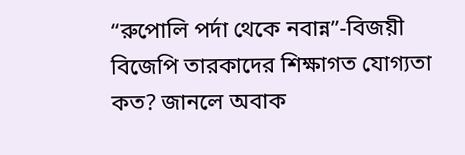“রুপোলি পর্দা থেকে নবান্ন”-বিজয়ী বিজেপি তারকাদের শিক্ষাগত যোগ্যতা কত? জানলে অবাক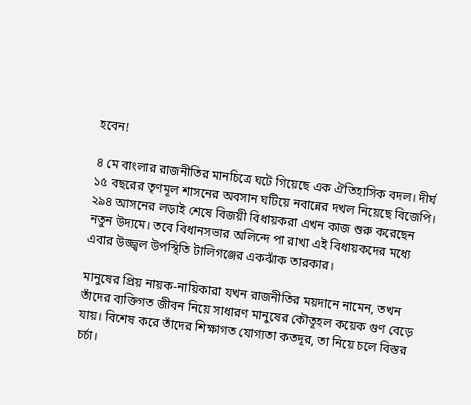হবেন!

৪ মে বাংলার রাজনীতির মানচিত্রে ঘটে গিয়েছে এক ঐতিহাসিক বদল। দীর্ঘ ১৫ বছরের তৃণমূল শাসনের অবসান ঘটিয়ে নবান্নের দখল নিয়েছে বিজেপি। ২৯৪ আসনের লড়াই শেষে বিজয়ী বিধায়করা এখন কাজ শুরু করেছেন নতুন উদ্যমে। তবে বিধানসভার অলিন্দে পা রাখা এই বিধায়কদের মধ্যে এবার উজ্জ্বল উপস্থিতি টালিগঞ্জের একঝাঁক তারকার।

মানুষের প্রিয় নায়ক-নায়িকারা যখন রাজনীতির ময়দানে নামেন, তখন তাঁদের ব্যক্তিগত জীবন নিয়ে সাধারণ মানুষের কৌতূহল কয়েক গুণ বেড়ে যায়। বিশেষ করে তাঁদের শিক্ষাগত যোগ্যতা কতদূর, তা নিয়ে চলে বিস্তর চর্চা।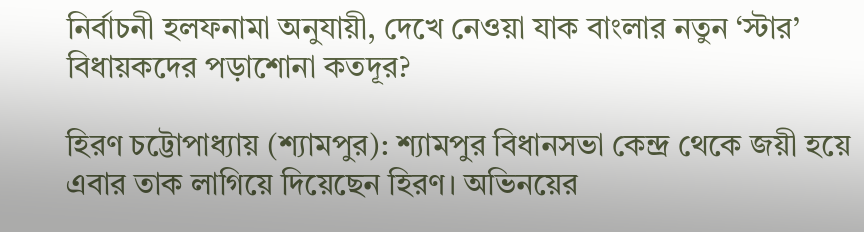নির্বাচনী হলফনামা অনুযায়ী, দেখে নেওয়া যাক বাংলার নতুন ‘স্টার’ বিধায়কদের পড়াশোনা কতদূর?

হিরণ চট্টোপাধ্যায় (শ্যামপুর): শ্যামপুর বিধানসভা কেন্দ্র থেকে জয়ী হয়ে এবার তাক লাগিয়ে দিয়েছেন হিরণ। অভিনয়ের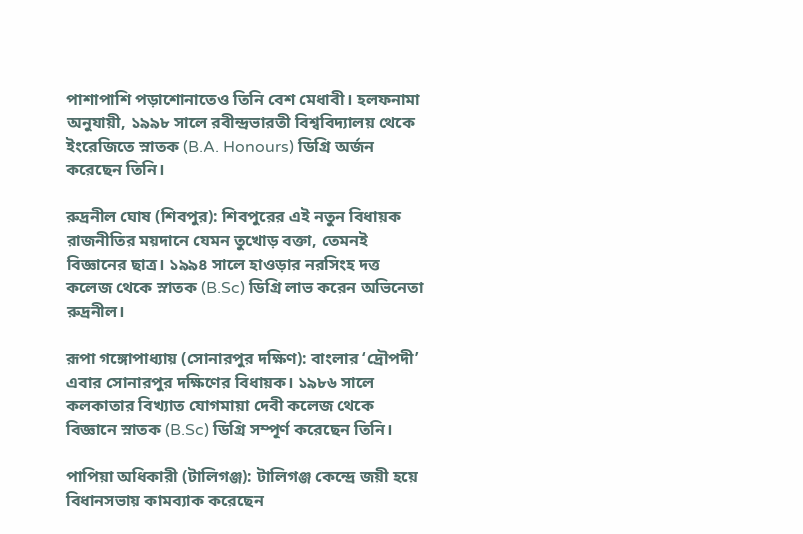পাশাপাশি পড়াশোনাতেও তিনি বেশ মেধাবী। হলফনামা অনুযায়ী, ১৯৯৮ সালে রবীন্দ্রভারতী বিশ্ববিদ্যালয় থেকে ইংরেজিতে স্নাতক (B.A. Honours) ডিগ্রি অর্জন করেছেন তিনি।

রুদ্রনীল ঘোষ (শিবপুর): শিবপুরের এই নতুন বিধায়ক রাজনীতির ময়দানে যেমন তুখোড় বক্তা, তেমনই বিজ্ঞানের ছাত্র। ১৯৯৪ সালে হাওড়ার নরসিংহ দত্ত কলেজ থেকে স্নাতক (B.Sc) ডিগ্রি লাভ করেন অভিনেতা রুদ্রনীল।

রূপা গঙ্গোপাধ্যায় (সোনারপুর দক্ষিণ): বাংলার ‘দ্রৌপদী’ এবার সোনারপুর দক্ষিণের বিধায়ক। ১৯৮৬ সালে কলকাতার বিখ্যাত যোগমায়া দেবী কলেজ থেকে বিজ্ঞানে স্নাতক (B.Sc) ডিগ্রি সম্পূর্ণ করেছেন তিনি।

পাপিয়া অধিকারী (টালিগঞ্জ): টালিগঞ্জ কেন্দ্রে জয়ী হয়ে বিধানসভায় কামব্যাক করেছেন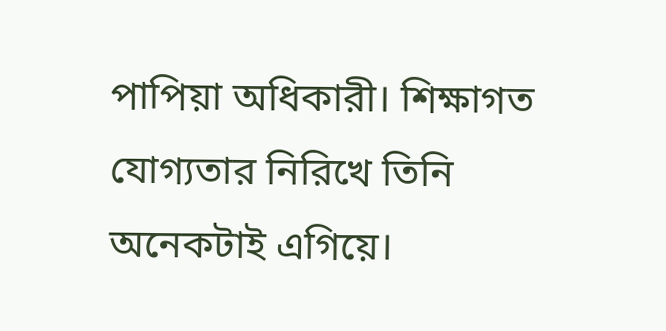পাপিয়া অধিকারী। শিক্ষাগত যোগ্যতার নিরিখে তিনি অনেকটাই এগিয়ে।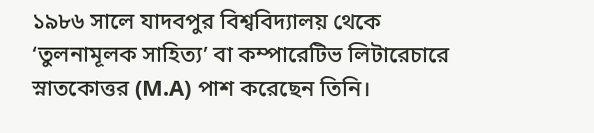১৯৮৬ সালে যাদবপুর বিশ্ববিদ্যালয় থেকে ‘তুলনামূলক সাহিত্য’ বা কম্পারেটিভ লিটারেচারে স্নাতকোত্তর (M.A) পাশ করেছেন তিনি।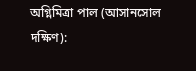অগ্নিমিত্রা পাল (আসানসোল দক্ষিণ):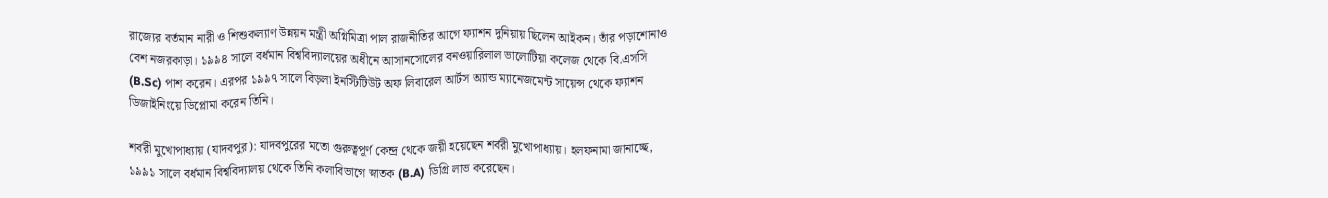রাজ্যের বর্তমান নারী ও শিশুকল্যাণ উন্নয়ন মন্ত্রী অগ্নিমিত্রা পাল রাজনীতির আগে ফ্যাশন দুনিয়ায় ছিলেন আইকন। তাঁর পড়াশোনাও বেশ নজরকাড়া। ১৯৯৪ সালে বর্ধমান বিশ্ববিদ্যালয়ের অধীনে আসানসোলের বনওয়ারিলাল ভালোটিয়া কলেজ থেকে বি.এসসি (B.Sc) পাশ করেন। এরপর ১৯৯৭ সালে বিড়লা ইনস্টিটিউট অফ লিবারেল আর্টস অ্যান্ড ম্যানেজমেন্ট সায়েন্স থেকে ফ্যাশন ডিজাইনিংয়ে ডিপ্লোমা করেন তিনি।

শর্বরী মুখোপাধ্যায় (যাদবপুর): যাদবপুরের মতো গুরুত্বপূর্ণ কেন্দ্র থেকে জয়ী হয়েছেন শর্বরী মুখোপাধ্যায়। হলফনামা জানাচ্ছে, ১৯৯১ সালে বর্ধমান বিশ্ববিদ্যালয় থেকে তিনি কলাবিভাগে স্নাতক (B.A) ডিগ্রি লাভ করেছেন।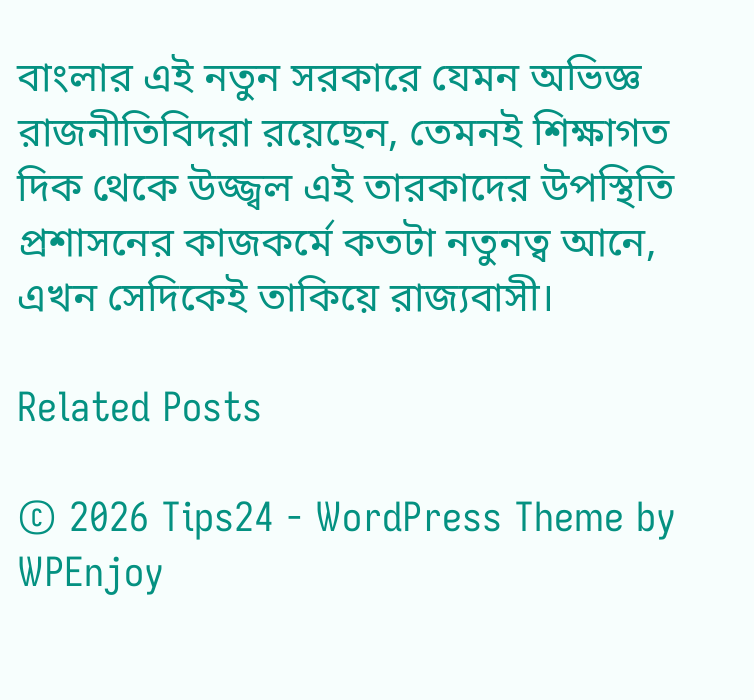বাংলার এই নতুন সরকারে যেমন অভিজ্ঞ রাজনীতিবিদরা রয়েছেন, তেমনই শিক্ষাগত দিক থেকে উজ্জ্বল এই তারকাদের উপস্থিতি প্রশাসনের কাজকর্মে কতটা নতুনত্ব আনে, এখন সেদিকেই তাকিয়ে রাজ্যবাসী।

Related Posts

© 2026 Tips24 - WordPress Theme by WPEnjoy